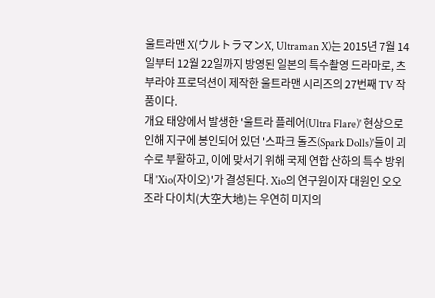울트라맨 X(ウルトラマンX, Ultraman X)는 2015년 7월 14일부터 12월 22일까지 방영된 일본의 특수촬영 드라마로, 츠부라야 프로덕션이 제작한 울트라맨 시리즈의 27번째 TV 작품이다.
개요 태양에서 발생한 '울트라 플레어(Ultra Flare)' 현상으로 인해 지구에 봉인되어 있던 '스파크 돌즈(Spark Dolls)'들이 괴수로 부활하고, 이에 맞서기 위해 국제 연합 산하의 특수 방위대 'Xio(자이오)'가 결성된다. Xio의 연구원이자 대원인 오오조라 다이치(大空大地)는 우연히 미지의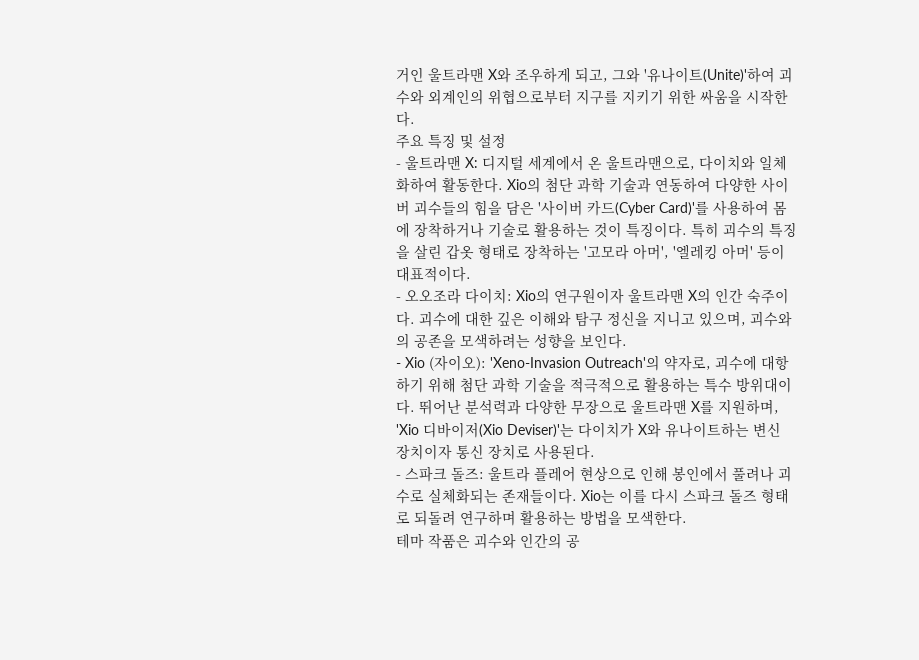거인 울트라맨 X와 조우하게 되고, 그와 '유나이트(Unite)'하여 괴수와 외계인의 위협으로부터 지구를 지키기 위한 싸움을 시작한다.
주요 특징 및 설정
- 울트라맨 X: 디지털 세계에서 온 울트라맨으로, 다이치와 일체화하여 활동한다. Xio의 첨단 과학 기술과 연동하여 다양한 사이버 괴수들의 힘을 담은 '사이버 카드(Cyber Card)'를 사용하여 몸에 장착하거나 기술로 활용하는 것이 특징이다. 특히 괴수의 특징을 살린 갑옷 형태로 장착하는 '고모라 아머', '엘레킹 아머' 등이 대표적이다.
- 오오조라 다이치: Xio의 연구원이자 울트라맨 X의 인간 숙주이다. 괴수에 대한 깊은 이해와 탐구 정신을 지니고 있으며, 괴수와의 공존을 모색하려는 성향을 보인다.
- Xio (자이오): 'Xeno-Invasion Outreach'의 약자로, 괴수에 대항하기 위해 첨단 과학 기술을 적극적으로 활용하는 특수 방위대이다. 뛰어난 분석력과 다양한 무장으로 울트라맨 X를 지원하며, 'Xio 디바이저(Xio Deviser)'는 다이치가 X와 유나이트하는 변신 장치이자 통신 장치로 사용된다.
- 스파크 돌즈: 울트라 플레어 현상으로 인해 봉인에서 풀려나 괴수로 실체화되는 존재들이다. Xio는 이를 다시 스파크 돌즈 형태로 되돌려 연구하며 활용하는 방법을 모색한다.
테마 작품은 괴수와 인간의 공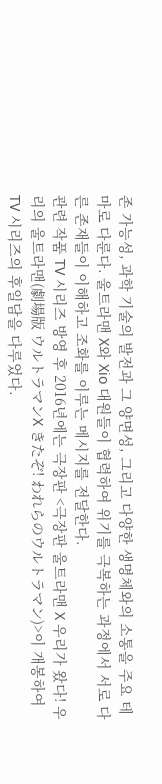존 가능성, 과학 기술의 발전과 그 양면성, 그리고 다양한 생명체와의 소통을 주요 테마로 다룬다. 울트라맨 X와 Xio 대원들이 협력하여 위기를 극복하는 과정에서 서로 다른 존재들이 이해하고 조화를 이루는 메시지를 전달한다.
관련 작품 TV 시리즈 방영 후 2016년에는 극장판 <극장판 울트라맨 X 우리가 왔다! 우리의 울트라맨(劇場版 ウルトラマンX きたぞ! われらのウルトラマン)>이 개봉하여 TV 시리즈의 후일담을 다루었다.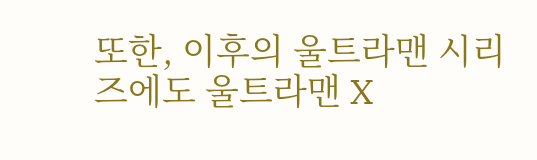또한, 이후의 울트라맨 시리즈에도 울트라맨 X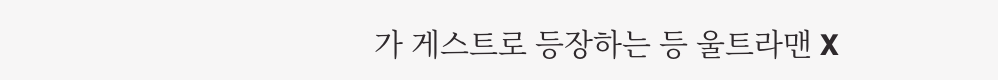가 게스트로 등장하는 등 울트라맨 X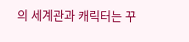의 세계관과 캐릭터는 꾸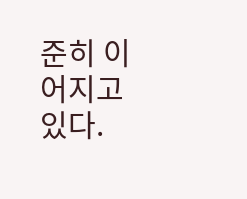준히 이어지고 있다.